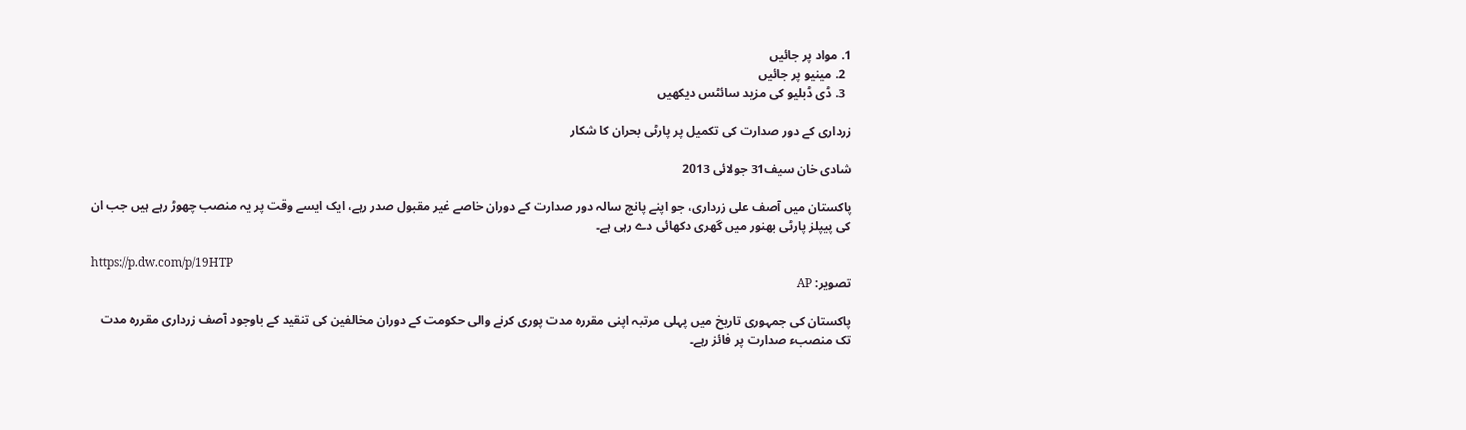1. مواد پر جائیں
  2. مینیو پر جائیں
  3. ڈی ڈبلیو کی مزید سائٹس دیکھیں

زرداری کے دور صدارت کی تکمیل پر پارٹی بحران کا شکار

شادی خان سیف31 جولائی 2013

پاکستان میں آصف علی زرداری، جو اپنے پانچ سالہ دور صدارت کے دوران خاصے غیر مقبول صدر رہے، ایک ایسے وقت پر یہ منصب چھوڑ رہے ہیں جب ان کی پیپلز پارٹی بھنور میں گھری دکھائی دے رہی ہے۔

https://p.dw.com/p/19HTP
تصویر: AP

پاکستان کی جمہوری تاریخ میں پہلی مرتبہ اپنی مقررہ مدت پوری کرنے والی حکومت کے دوران مخالفین کی تنقید کے باوجود آصف زرداری مقررہ مدت تک منصبء صدارت پر فائز رہے۔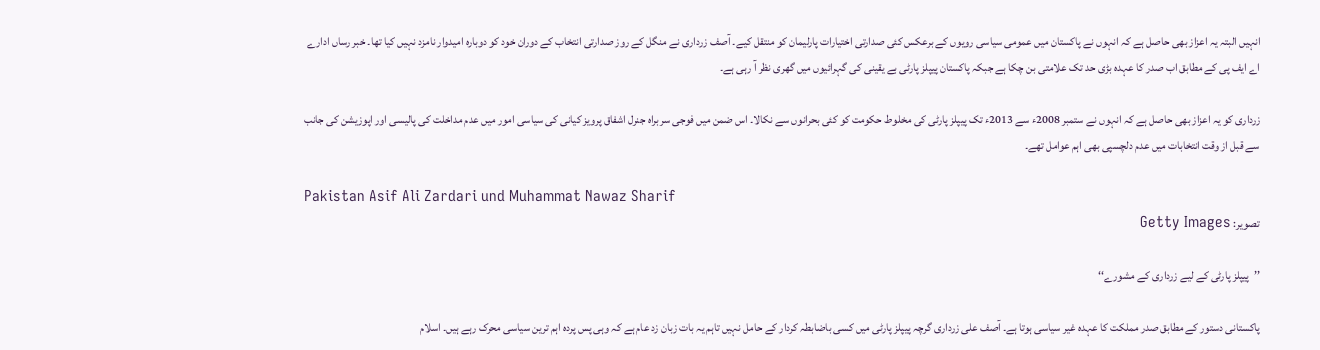انہیں البتہ یہ اعزاز بھی حاصل ہے کہ انہوں نے پاکستان میں عمومی سیاسی رویوں کے برعکس کئی صدارتی اختیارات پارلیمان کو منتقل کیے۔ آصف زرداری نے منگل کے روز صدارتی انتخاب کے دوران خود کو دوبارہ امیدوار نامزد نہیں کیا تھا۔ خبر رساں ادارے اے ایف پی کے مطابق اب صدر کا عہدہ بڑی ‌حد تک علامتی بن چکا ہے جبکہ پاکستان پیپلز پارٹی بے یقینی کی گہرائیوں میں گھری نظر آ رہی ہے۔

زرداری کو یہ اعزاز بھی حاصل ہے کہ انہوں نے ستمبر 2008ء سے 2013ء تک پیپلز پارٹی کی مخلوط حکومت کو کئی بحرانوں سے نکالا۔ اس ضمن میں فوجی سربراہ جنرل اشفاق پرویز کیانی کی سیاسی امور میں عدم مداخلت کی پالیسی اور اپوزیشن کی جانب سے قبل از وقت انتخابات میں عدم دلچسپی بھی اہم عوامل تھے۔

Pakistan Asif Ali Zardari und Muhammat Nawaz Sharif
تصویر: Getty Images

’’پیپلز پارٹی کے لیے زرداری کے مشورے‘‘

پاکستانی دستور کے مطابق صدر مملکت کا عہدہ غیر سیاسی ہوتا ہے۔ آصف علی زرداری گرچہ پیپلز پارٹی میں کسی باضابطہ کردار کے حامل نہیں تاہم یہ بات زبان زد عام ہے کہ وہی پس پردہ اہم ترین سیاسی محرک رہے ہیں۔ اسلام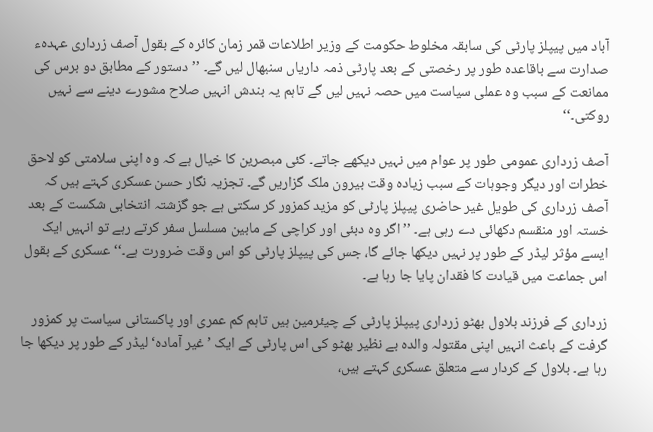آباد میں پیپلز پارٹی کی سابقہ مخلوط حکومت کے وزیر اطلاعات قمر زمان کائرہ کے بقول آصف زرداری عہدہء صدارت سے باقاعدہ طور پر رخصتی کے بعد پارٹی ذمہ داریاں سنبھال لیں گے۔ ’’دستور کے مطابق دو برس کی ممانعت کے سبب وہ عملی سیاست میں حصہ نہیں لیں گے تاہم یہ بندش انہیں صلاح مشورے دینے سے نہیں روکتی۔‘‘

آصف زرداری عمومی طور پر عوام میں نہیں دیکھے جاتے۔ کئی مبصرین کا خیال ہے کہ وہ اپنی سلامتی کو لاحق خطرات اور دیگر وجوہات کے سبب زیادہ وقت بیرون ملک گزاریں گے۔ تجزیہ نگار حسن عسکری کہتے ہیں کہ آصف زرداری کی طویل غیر حاضری پیپلز پارٹی کو مزید کمزور کر سکتی ہے جو گزشتہ انتخابی شکست کے بعد خستہ اور منقسم دکھائی دے رہی ہے۔ ’’اگر وہ دبئی اور کراچی کے مابین مسلسل سفر کرتے رہے تو انہیں ایک ایسے مؤثر لیڈر کے طور پر نہیں دیکھا جائے گا، جس کی پیپلز پارٹی کو اس وقت ضرورت ہے۔‘‘ عسکری کے بقول اس جماعت میں قیادت کا فقدان پایا جا رہا ہے۔

زرداری کے فرزند بلاول بھٹو زرداری پیپلز پارٹی کے چیئرمین ہیں تاہم کم عمری اور پاکستانی سیاست پر کمزور گرفت کے باعث انہیں اپنی مقتولہ والدہ بے نظیر بھٹو کی اس پارٹی کے ایک ’غیر آمادہ‘ لیڈر کے طور پر دیکھا جا رہا ہے۔ بلاول کے کردار سے متعلق عسکری کہتے ہیں،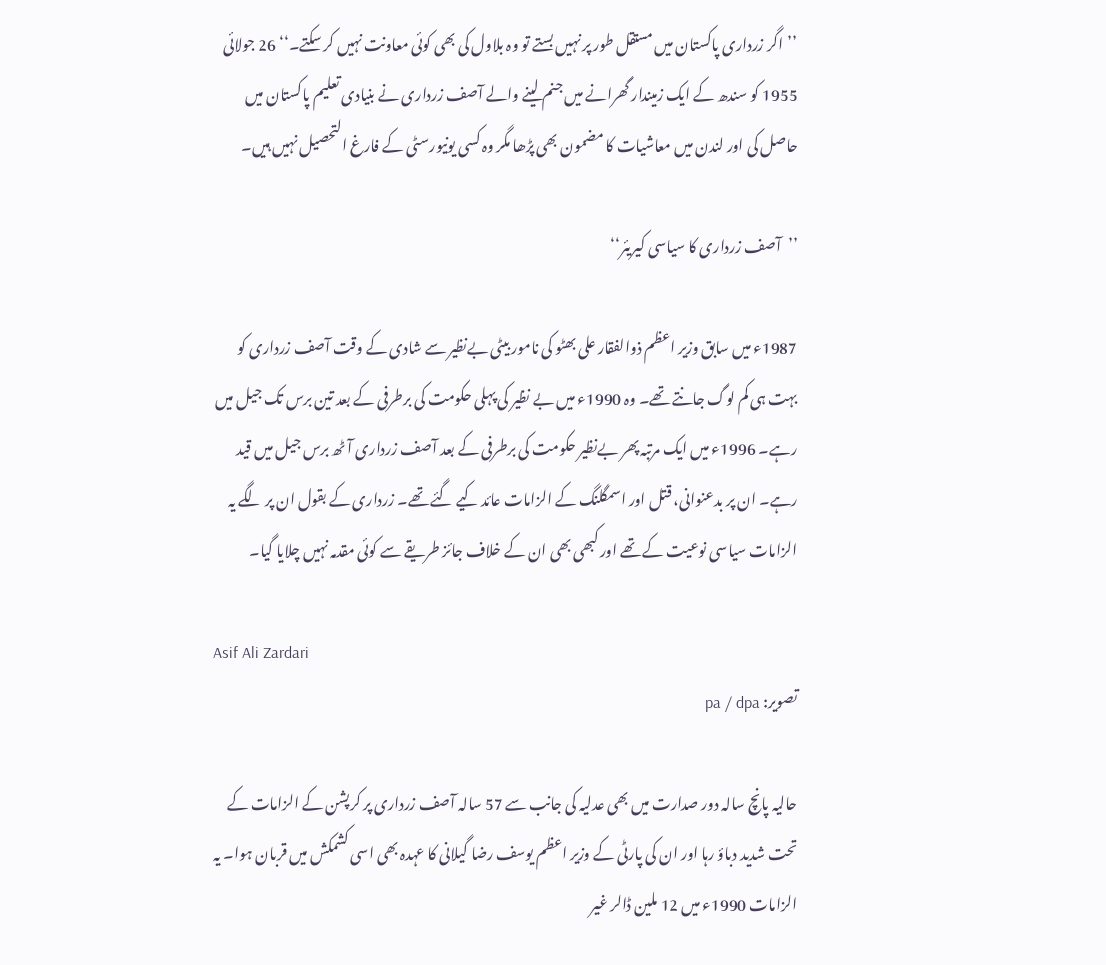’’اگر زرداری پاکستان میں مستقل طور پر نہیں بستے تو وہ بلاول کی بھی کوئی معاونت نہیں کر سکتے۔‘‘ 26 جولائی 1955 کو سندھ کے ایک زمیندار گھرانے میں جنم لینے والے آصف زرداری نے بنیادی تعلیم پاکستان میں حاصل کی اور لندن میں معاشیات کا مضمون بھی پڑھا مگر وہ کسی یونیورسٹی کے فارغ التحصیل نہیں ہیں۔

’’آصف زرداری کا سیاسی کیریئر‘‘

1987ء میں سابق وزیر اعظم ذوالفقار علی بھٹو کی نامور بیٹی بےنظیر سے شادی کے وقت آصف زرداری کو بہت ہی کم لوگ جانتے تھے۔ وہ 1990ء میں بے نظیر کی پہلی حکومت کی برطرفی کے بعد تین برس تک جیل میں رہے۔ 1996ء میں ایک مرتبہ پھر بےنظیر حکومت کی برطرفی کے بعد آصف زرداری آٹھ برس جیل میں قید رہے۔ ان پر بدعنوانی، قتل اور اسمگلنگ کے الزامات عائد کیے گئے تھے۔ زرداری کے بقول ان پر لگے یہ الزامات سیاسی نوعیت کے تھے اور کبھی بھی ان کے خلاف جائز طریقے سے کوئی مقدمہ نہیں چلایا گیا۔

Asif Ali Zardari
تصویر: pa / dpa

حالیہ پانچ سالہ دور صدارت میں بھی عدلیہ کی جانب سے 57 سالہ آصف زرداری پر کرپشن کے الزامات کے تحت شدید دباؤ رہا اور ان کی پارٹی کے وزیر اعظم یوسف رضا گیلانی کا عہدہ بھی اسی کشمکش میں قربان ہوا۔ یہ الزامات 1990ء میں 12 ملین ڈالر غیر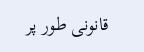قانونی طور پر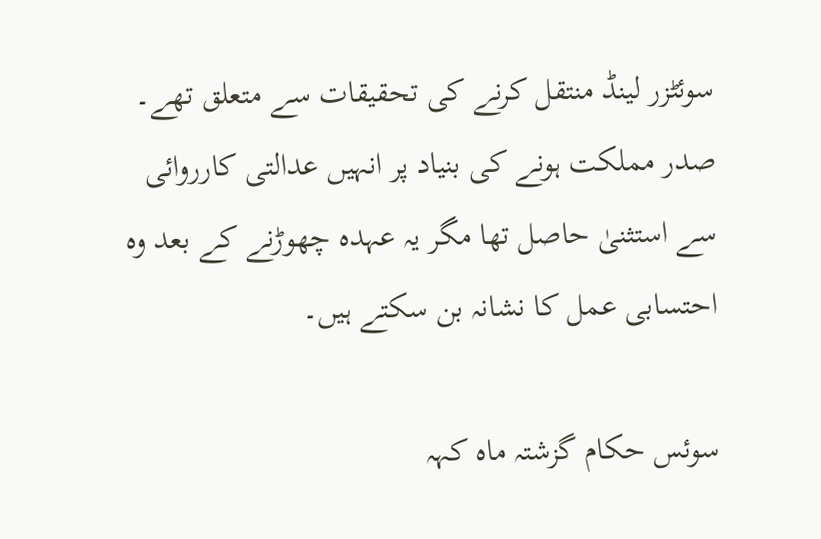سوئٹزر لینڈ منتقل کرنے کی تحقیقات سے متعلق تھے۔ صدر مملکت ہونے کی بنیاد پر انہیں عدالتی کارروائی سے استثنیٰ حاصل تھا مگر یہ عہدہ چھوڑنے کے بعد وہ احتسابی عمل کا نشانہ بن سکتے ہیں۔

سوئس حکام گزشتہ ماہ کہہ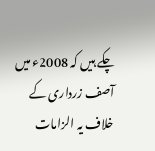چکے ہیں کہ 2008ء میں آصف زرداری کے خلاف یہ الزامات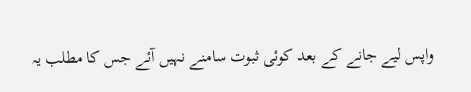واپس لیے جانے کے بعد کوئی ثبوت سامنے نہیں آئے جس کا مطلب یہ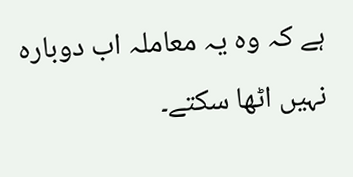ہے کہ وہ یہ معاملہ اب دوبارہ نہیں اٹھا سکتے۔